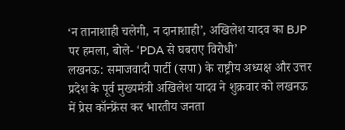‘न तानाशाही चलेगी, न दानाशाही’, अखिलेश यादव का BJP पर हमला, बोले- ‘PDA से घबराए विरोधी’
लखनऊ: समाजवादी पार्टी (सपा) के राष्ट्रीय अध्यक्ष और उत्तर प्रदेश के पूर्व मुख्यमंत्री अखिलेश यादव ने शुक्रवार को लखनऊ में प्रेस कॉन्फ्रेंस कर भारतीय जनता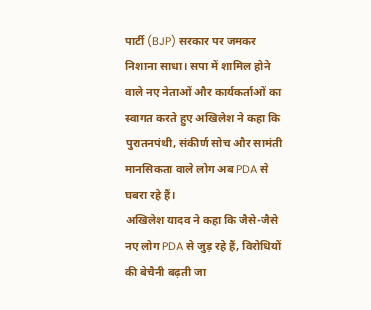पार्टी (BJP) सरकार पर जमकर निशाना साधा। सपा में शामिल होने वाले नए नेताओं और कार्यकर्ताओं का स्वागत करते हुए अखिलेश ने कहा कि पुरातनपंथी, संकीर्ण सोच और सामंती मानसिकता वाले लोग अब PDA से घबरा रहे हैं।
अखिलेश यादव ने कहा कि जैसे-जैसे नए लोग PDA से जुड़ रहे हैं, विरोधियों की बेचैनी बढ़ती जा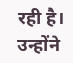रही है। उन्होंने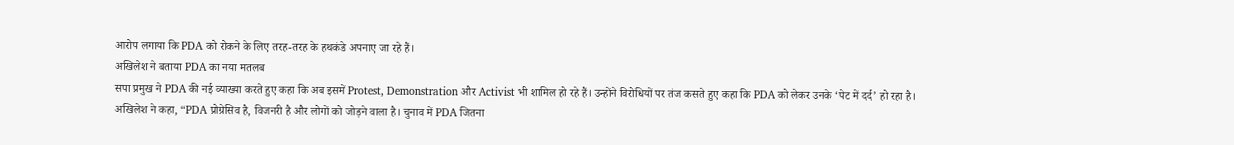आरोप लगाया कि PDA को रोकने के लिए तरह-तरह के हथकंडे अपनाए जा रहे हैं।
अखिलेश ने बताया PDA का नया मतलब
सपा प्रमुख ने PDA की नई व्याख्या करते हुए कहा कि अब इसमें Protest, Demonstration और Activist भी शामिल हो रहे हैं। उन्होंने विरोधियों पर तंज कसते हुए कहा कि PDA को लेकर उनके ‘पेट में दर्द’ हो रहा है।
अखिलेश ने कहा, “PDA प्रोग्रेसिव है, विजनरी है और लोगों को जोड़ने वाला है। चुनाव में PDA जितना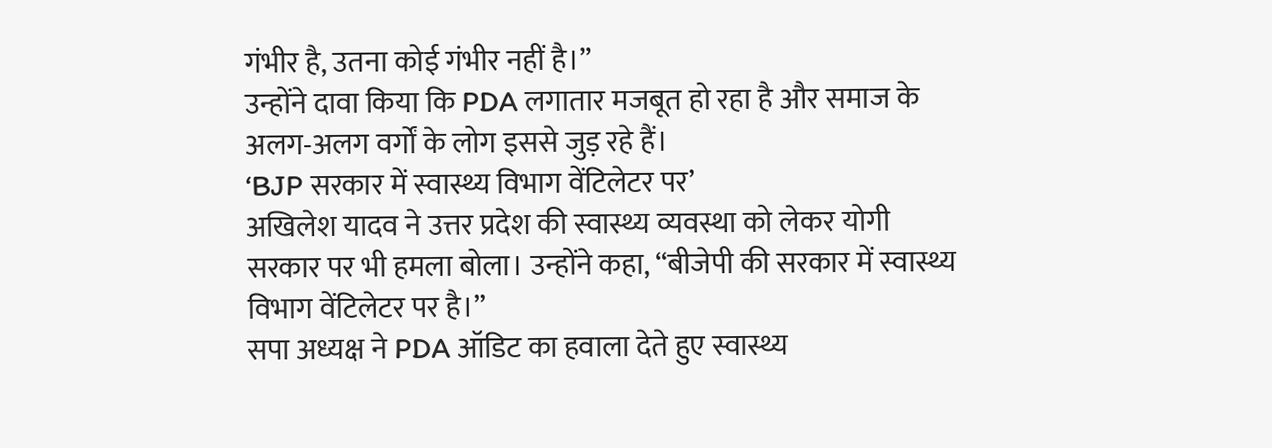गंभीर है, उतना कोई गंभीर नहीं है।”
उन्होंने दावा किया कि PDA लगातार मजबूत हो रहा है और समाज के अलग-अलग वर्गों के लोग इससे जुड़ रहे हैं।
‘BJP सरकार में स्वास्थ्य विभाग वेंटिलेटर पर’
अखिलेश यादव ने उत्तर प्रदेश की स्वास्थ्य व्यवस्था को लेकर योगी सरकार पर भी हमला बोला। उन्होंने कहा, “बीजेपी की सरकार में स्वास्थ्य विभाग वेंटिलेटर पर है।”
सपा अध्यक्ष ने PDA ऑडिट का हवाला देते हुए स्वास्थ्य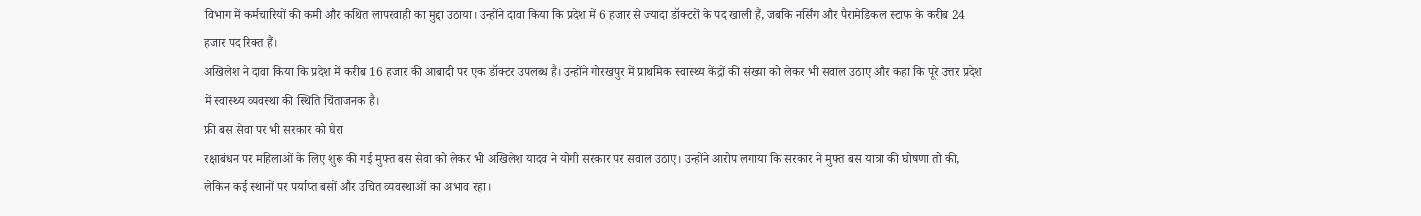विभाग में कर्मचारियों की कमी और कथित लापरवाही का मुद्दा उठाया। उन्होंने दावा किया कि प्रदेश में 6 हजार से ज्यादा डॉक्टरों के पद खाली हैं, जबकि नर्सिंग और पैरामेडिकल स्टाफ के करीब 24 हजार पद रिक्त हैं।
अखिलेश ने दावा किया कि प्रदेश में करीब 16 हजार की आबादी पर एक डॉक्टर उपलब्ध है। उन्होंने गोरखपुर में प्राथमिक स्वास्थ्य केंद्रों की संख्या को लेकर भी सवाल उठाए और कहा कि पूरे उत्तर प्रदेश में स्वास्थ्य व्यवस्था की स्थिति चिंताजनक है।
फ्री बस सेवा पर भी सरकार को घेरा
रक्षाबंधन पर महिलाओं के लिए शुरू की गई मुफ्त बस सेवा को लेकर भी अखिलेश यादव ने योगी सरकार पर सवाल उठाए। उन्होंने आरोप लगाया कि सरकार ने मुफ्त बस यात्रा की घोषणा तो की, लेकिन कई स्थानों पर पर्याप्त बसों और उचित व्यवस्थाओं का अभाव रहा।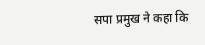सपा प्रमुख ने कहा कि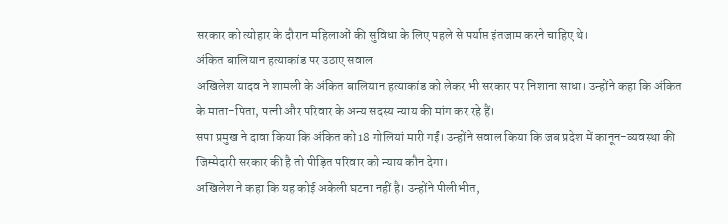सरकार को त्योहार के दौरान महिलाओं की सुविधा के लिए पहले से पर्याप्त इंतजाम करने चाहिए थे।
अंकित बालियान हत्याकांड पर उठाए सवाल
अखिलेश यादव ने शामली के अंकित बालियान हत्याकांड को लेकर भी सरकार पर निशाना साधा। उन्होंने कहा कि अंकित के माता-पिता, पत्नी और परिवार के अन्य सदस्य न्याय की मांग कर रहे हैं।
सपा प्रमुख ने दावा किया कि अंकित को 18 गोलियां मारी गईं। उन्होंने सवाल किया कि जब प्रदेश में कानून-व्यवस्था की जिम्मेदारी सरकार की है तो पीड़ित परिवार को न्याय कौन देगा।
अखिलेश ने कहा कि यह कोई अकेली घटना नहीं है। उन्होंने पीलीभीत,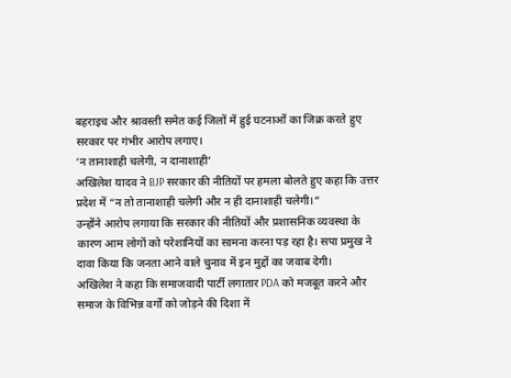बहराइच और श्रावस्ती समेत कई जिलों में हुई घटनाओं का जिक्र करते हुए सरकार पर गंभीर आरोप लगाए।
‘न तानाशाही चलेगी, न दानाशाही’
अखिलेश यादव ने BJP सरकार की नीतियों पर हमला बोलते हुए कहा कि उत्तर प्रदेश में “न तो तानाशाही चलेगी और न ही दानाशाही चलेगी।”
उन्होंने आरोप लगाया कि सरकार की नीतियों और प्रशासनिक व्यवस्था के कारण आम लोगों को परेशानियों का सामना करना पड़ रहा है। सपा प्रमुख ने दावा किया कि जनता आने वाले चुनाव में इन मुद्दों का जवाब देगी।
अखिलेश ने कहा कि समाजवादी पार्टी लगातार PDA को मजबूत करने और समाज के विभिन्न वर्गों को जोड़ने की दिशा में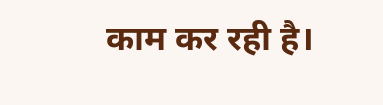काम कर रही है।